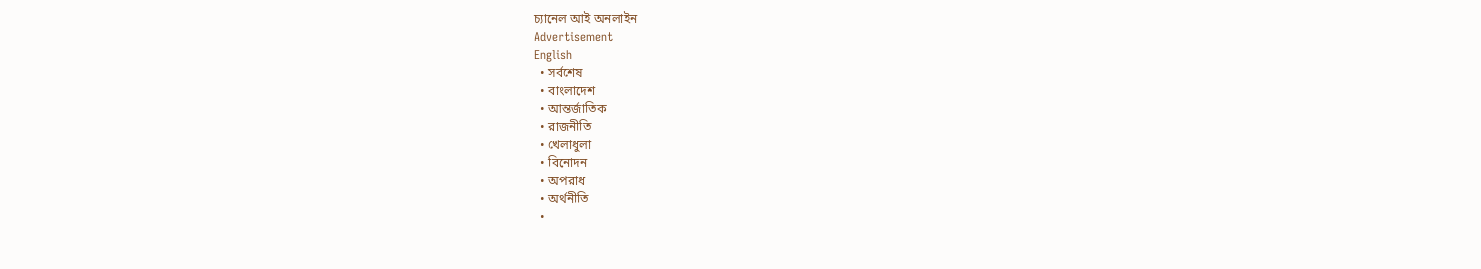চ্যানেল আই অনলাইন
Advertisement
English
  • সর্বশেষ
  • বাংলাদেশ
  • আন্তর্জাতিক
  • রাজনীতি
  • খেলাধুলা
  • বিনোদন
  • অপরাধ
  • অর্থনীতি
  •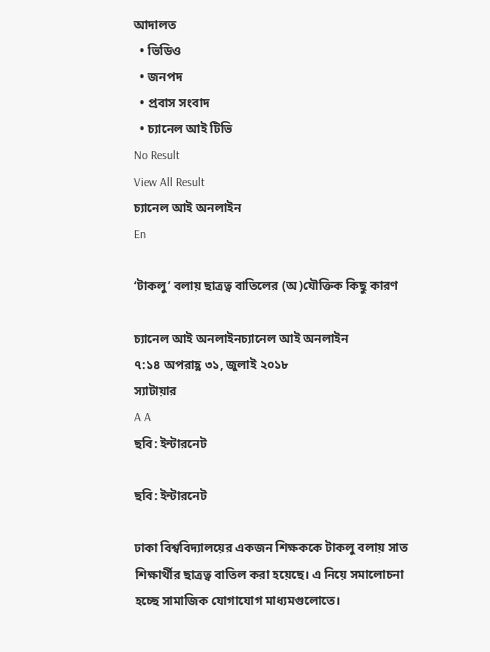আদালত
  • ভিডিও
  • জনপদ
  • প্রবাস সংবাদ
  • চ্যানেল আই টিভি
No Result
View All Result
চ্যানেল আই অনলাইন
En

‘টাকলু’ বলায় ছাত্রত্ব বাতিলের (অ)যৌক্তিক কিছু কারণ

চ্যানেল আই অনলাইনচ্যানেল আই অনলাইন
৭:১৪ অপরাহ্ণ ৩১, জুলাই ২০১৮
স্যাটায়ার
A A
ছবি: ইন্টারনেট

ছবি: ইন্টারনেট

ঢাকা বিশ্ববিদ্যালয়ের একজন শিক্ষককে টাকলু বলায় সাত শিক্ষার্থীর ছাত্রত্ব বাতিল করা হয়েছে। এ নিয়ে সমালোচনা হচ্ছে সামাজিক যোগাযোগ মাধ্যমগুলোতে।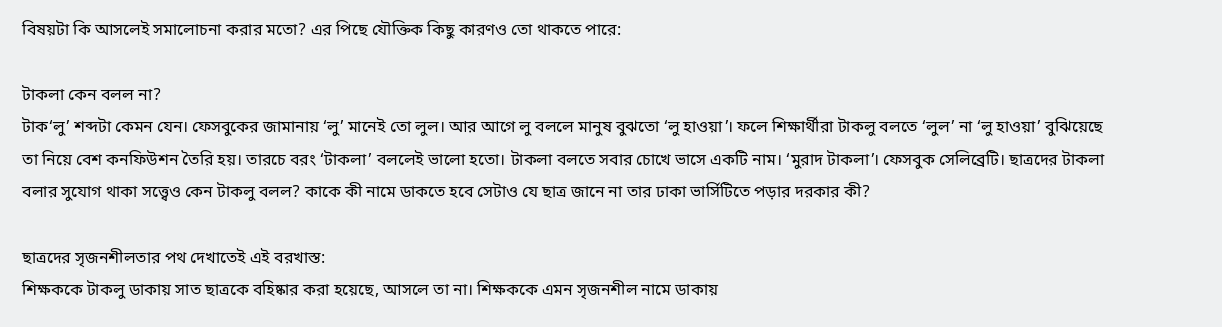বিষয়টা কি আসলেই সমালোচনা করার মতো? এর পিছে যৌক্তিক কিছু কারণও তো থাকতে পারে:

টাকলা কেন বলল না?
টাক‘লু’ শব্দটা কেমন যেন। ফেসবুকের জামানায় ‘লু’ মানেই তো লুল। আর আগে লু বললে মানুষ বুঝতো ‘লু হাওয়া’। ফলে শিক্ষার্থীরা টাকলু বলতে ‘লুল’ না ‘লু হাওয়া’ বুঝিয়েছে তা নিয়ে বেশ কনফিউশন তৈরি হয়। তারচে বরং ‘টাকলা’ বললেই ভালো হতো। টাকলা বলতে সবার চোখে ভাসে একটি নাম। ‘মুরাদ টাকলা’। ফেসবুক সেলিব্রেটি। ছাত্রদের টাকলা বলার সুযোগ থাকা সত্ত্বেও কেন টাকলু বলল? কাকে কী নামে ডাকতে হবে সেটাও যে ছাত্র জানে না তার ঢাকা ভার্সিটিতে পড়ার দরকার কী?

ছাত্রদের সৃজনশীলতার পথ দেখাতেই এই বরখাস্ত:
শিক্ষককে টাকলু ডাকায় সাত ছাত্রকে বহিষ্কার করা হয়েছে, আসলে তা না। শিক্ষককে এমন সৃজনশীল নামে ডাকায়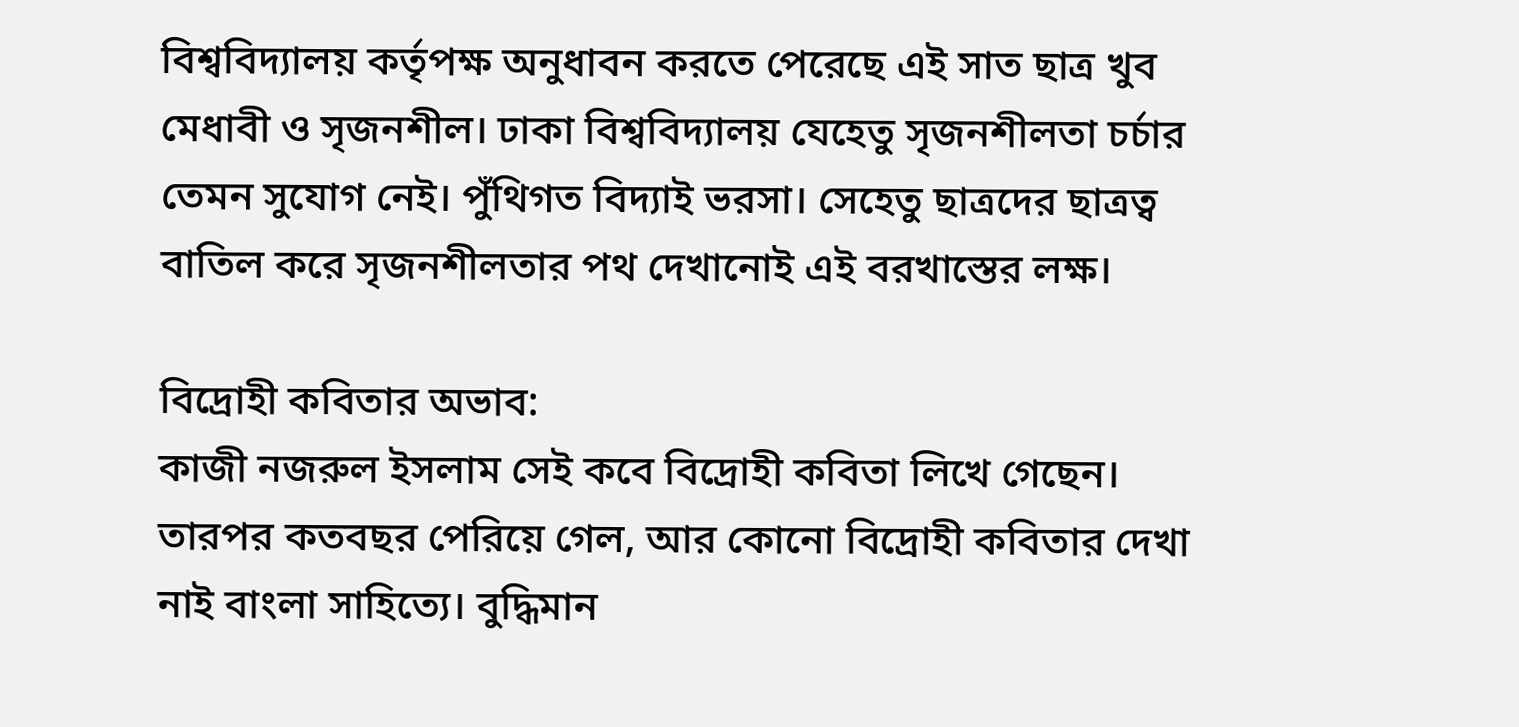বিশ্ববিদ্যালয় কর্তৃপক্ষ অনুধাবন করতে পেরেছে এই সাত ছাত্র খুব মেধাবী ও সৃজনশীল। ঢাকা বিশ্ববিদ্যালয় যেহেতু সৃজনশীলতা চর্চার তেমন সুযোগ নেই। পুঁথিগত বিদ্যাই ভরসা। সেহেতু ছাত্রদের ছাত্রত্ব বাতিল করে সৃজনশীলতার পথ দেখানোই এই বরখাস্তের লক্ষ।

বিদ্রোহী কবিতার অভাব:
কাজী নজরুল ইসলাম সেই কবে বিদ্রোহী কবিতা লিখে গেছেন। তারপর কতবছর পেরিয়ে গেল, আর কোনো বিদ্রোহী কবিতার দেখা নাই বাংলা সাহিত্যে। বুদ্ধিমান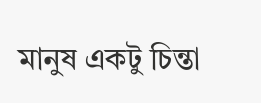মানুষ একটু চিন্তা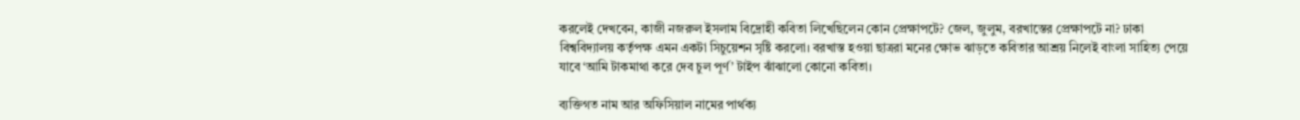করলেই দেখবেন, কাজী নজরুল ইসলাম বিদ্রোহী কবিতা লিখেছিলেন কোন প্রেক্ষাপটে? জেল, জুলুম, বরখাস্তের প্রেক্ষাপটে না? ঢাকা বিশ্ববিদ্যালয় কর্তৃপক্ষ এমন একটা সিচুয়েশন সৃষ্টি করলো। বরখাস্ত হওয়া ছাত্ররা মনের ক্ষোভ ঝাড়তে কবিতার আশ্রয় নিলেই বাংলা সাহিত্য পেয়ে যাবে ‘আমি টাকমাথা করে দেব চুল পূর্ণ’ টাইপ ঝাঁঝালো কোনো কবিতা।

ব্যক্তিগত নাম আর অফিসিয়াল নামের পার্থক্য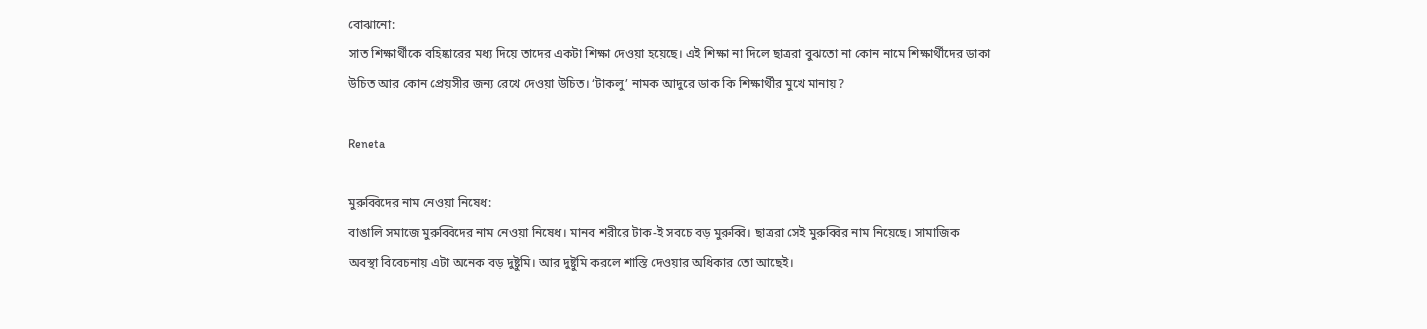বোঝানো:
সাত শিক্ষার্থীকে বহিষ্কারের মধ্য দিয়ে তাদের একটা শিক্ষা দেওয়া হয়েছে। এই শিক্ষা না দিলে ছাত্ররা বুঝতো না কোন নামে শিক্ষার্থীদের ডাকা উচিত আর কোন প্রেয়সীর জন্য রেখে দেওয়া উচিত। ‘টাকলু’ নামক আদুরে ডাক কি শিক্ষার্থীর মুখে মানায়?

Reneta

মুরুব্বিদের নাম নেওয়া নিষেধ:
বাঙালি সমাজে মুরুব্বিদের নাম নেওয়া নিষেধ। মানব শরীরে টাক-ই সবচে বড় মুরুব্বি। ছাত্ররা সেই মুরুব্বির নাম নিয়েছে। সামাজিক অবস্থা বিবেচনায় এটা অনেক বড় দুষ্টুমি। আর দুষ্টুমি করলে শাস্তি দেওয়ার অধিকার তো আছেই।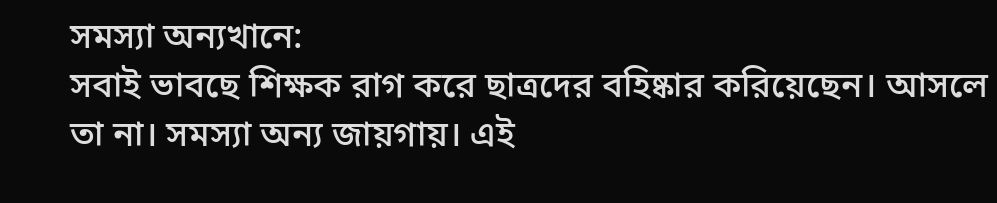সমস্যা অন্যখানে:
সবাই ভাবছে শিক্ষক রাগ করে ছাত্রদের বহিষ্কার করিয়েছেন। আসলে তা না। সমস্যা অন্য জায়গায়। এই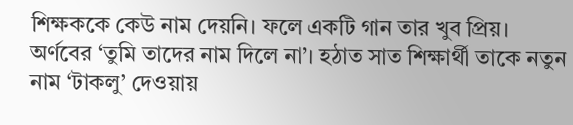শিক্ষককে কেউ নাম দেয়নি। ফলে একটি গান তার খুব প্রিয়। অর্ণবের ‘তুমি তাদের নাম দিলে না’। হঠাত সাত শিক্ষার্থী তাকে নতুন নাম ‘টাকলু’ দেওয়ায়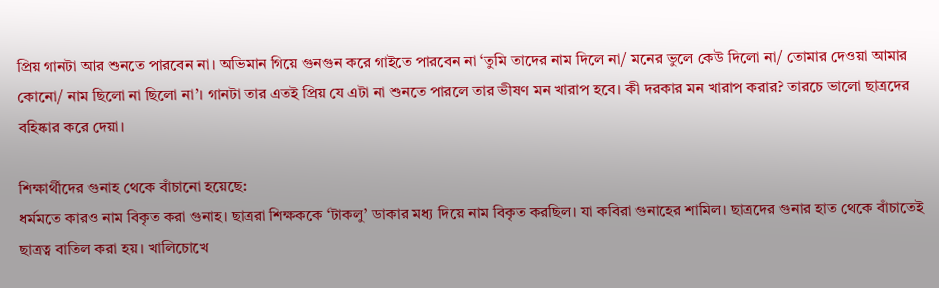প্রিয় গানটা আর শুনতে পারবেন না। অভিমান গিয়ে গুনগুন করে গাইতে পারবেন না ‘তুমি তাদের নাম দিলে না/ মনের ভুলে কেউ দিলো না/ তোমার দেওয়া আমার কোনো/ নাম ছিলো না ছিলো না’। গানটা তার এতই প্রিয় যে এটা না শুনতে পারলে তার ভীষণ মন খারাপ হবে। কী দরকার মন খারাপ করার? তারচে ভালো ছাত্রদের বহিষ্কার করে দেয়া।

শিক্ষার্থীদের গুনাহ থেকে বাঁচানো হয়েছে:
ধর্মমতে কারও নাম বিকৃত করা গুনাহ। ছাত্ররা শিক্ষককে ‘টাকলু’ ডাকার মধ্য দিয়ে নাম বিকৃত করছিল। যা কবিরা গুনাহের শামিল। ছাত্রদের গুনার হাত থেকে বাঁচাতেই ছাত্রত্ব বাতিল করা হয়। খালিচোখে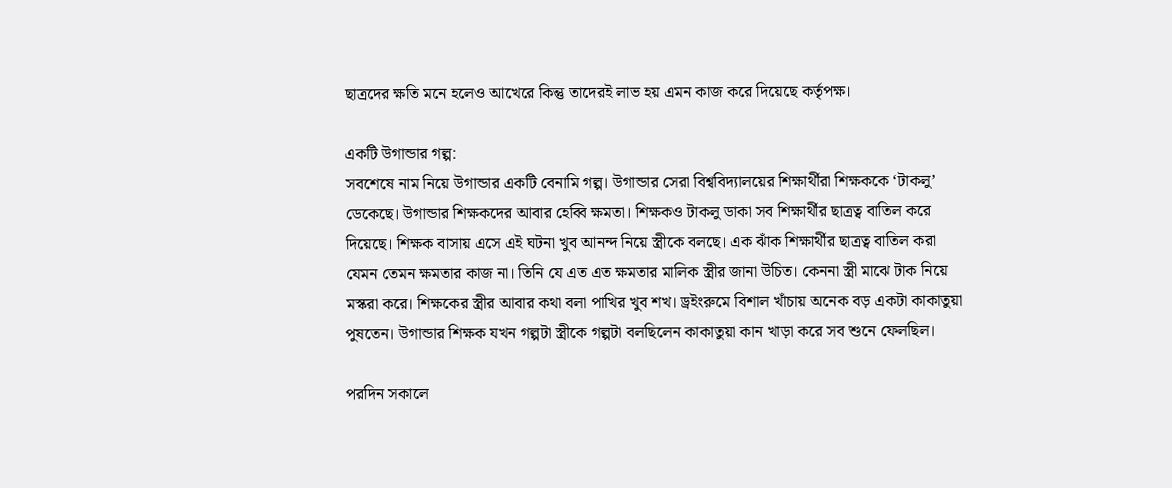ছাত্রদের ক্ষতি মনে হলেও আখেরে কিন্তু তাদেরই লাভ হয় এমন কাজ করে দিয়েছে কর্তৃপক্ষ।

একটি উগান্ডার গল্প:
সবশেষে নাম নিয়ে উগান্ডার একটি বেনামি গল্প। উগান্ডার সেরা বিশ্ববিদ্যালয়ের শিক্ষার্থীরা শিক্ষককে ‘টাকলু’ ডেকেছে। উগান্ডার শিক্ষকদের আবার হেব্বি ক্ষমতা। শিক্ষকও টাকলু ডাকা সব শিক্ষার্থীর ছাত্রত্ব বাতিল করে দিয়েছে। শিক্ষক বাসায় এসে এই ঘটনা খুব আনন্দ নিয়ে স্ত্রীকে বলছে। এক ঝাঁক শিক্ষার্থীর ছাত্রত্ব বাতিল করা যেমন তেমন ক্ষমতার কাজ না। তিনি যে এত এত ক্ষমতার মালিক স্ত্রীর জানা উচিত। কেননা স্ত্রী মাঝে টাক নিয়ে মস্করা করে। শিক্ষকের স্ত্রীর আবার কথা বলা পাখির খুব শখ। ড্রইংরুমে বিশাল খাঁচায় অনেক বড় একটা কাকাতুয়া পুষতেন। উগান্ডার শিক্ষক যখন গল্পটা স্ত্রীকে গল্পটা বলছিলেন কাকাতুয়া কান খাড়া করে সব শুনে ফেলছিল।

পরদিন সকালে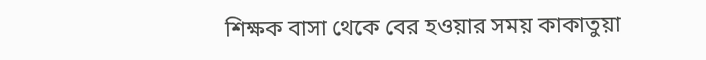শিক্ষক বাসা থেকে বের হওয়ার সময় কাকাতুয়া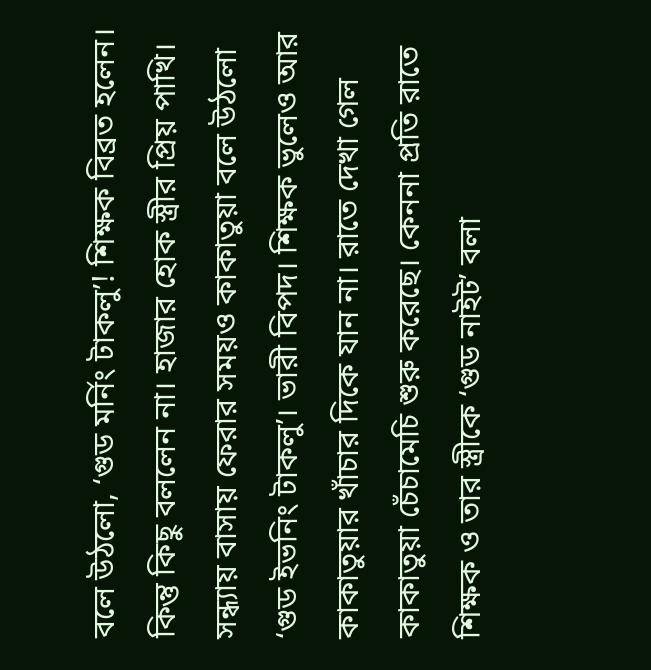বলে উঠলো, ‘গুড মর্নিং টাকলু’! শিক্ষক বিব্রত হলেন। কিন্তু কিছু বললেন না। হাজার হোক স্ত্রীর প্রিয় পাখি। সন্ধ্যায় বাসায় ফেরার সময়ও কাকাতুয়া বলে উঠলো ‘গুড ইভনিং টাকলু’। ভারী বিপদ। শিক্ষক ভুলেও আর কাকাতুয়ার খাঁচার দিকে যান না। রাতে দেখা গেল কাকাতুয়া চেঁচামেচি শুরু করেছে। কেননা প্রতি রাতে শিক্ষক ও তার স্ত্রীকে ‘গুড নাইট’ বলা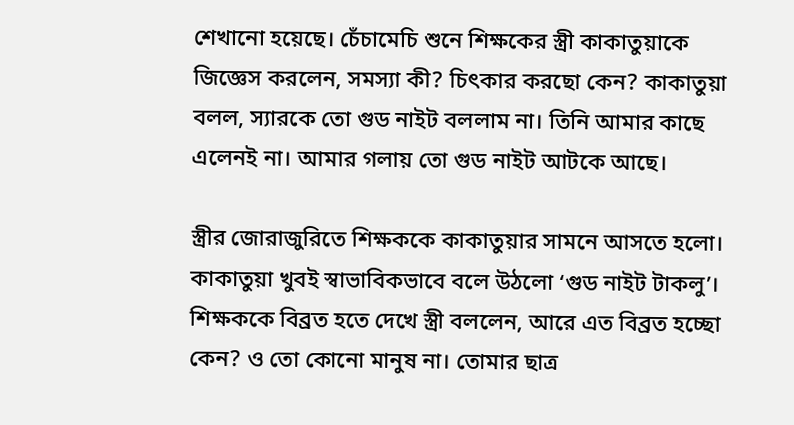শেখানো হয়েছে। চেঁচামেচি শুনে শিক্ষকের স্ত্রী কাকাতুয়াকে জিজ্ঞেস করলেন, সমস্যা কী? চিৎকার করছো কেন? কাকাতুয়া বলল, স্যারকে তো গুড নাইট বললাম না। তিনি আমার কাছে এলেনই না। আমার গলায় তো গুড নাইট আটকে আছে।

স্ত্রীর জোরাজুরিতে শিক্ষককে কাকাতুয়ার সামনে আসতে হলো। কাকাতুয়া খুবই স্বাভাবিকভাবে বলে উঠলো ‘গুড নাইট টাকলু’। শিক্ষককে বিব্রত হতে দেখে স্ত্রী বললেন, আরে এত বিব্রত হচ্ছো কেন? ও তো কোনো মানুষ না। তোমার ছাত্র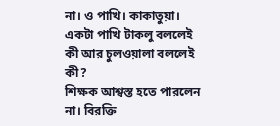না। ও পাখি। কাকাতুয়া। একটা পাখি টাকলু বললেই কী আর চুলওয়ালা বললেই কী?
শিক্ষক আশ্বস্ত হতে পারলেন না। বিরক্তি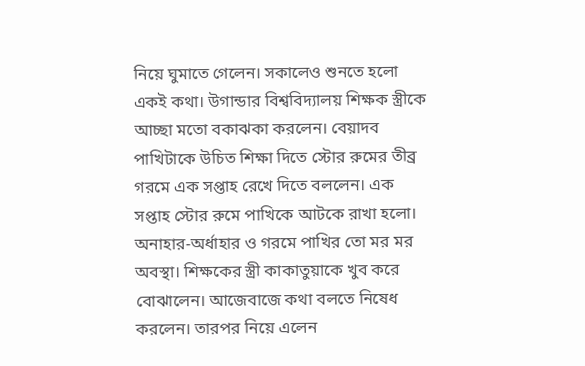নিয়ে ঘুমাতে গেলেন। সকালেও শুনতে হলো একই কথা। উগান্ডার বিশ্ববিদ্যালয় শিক্ষক স্ত্রীকে আচ্ছা মতো বকাঝকা করলেন। বেয়াদব পাখিটাকে উচিত শিক্ষা দিতে স্টোর রুমের তীব্র গরমে এক সপ্তাহ রেখে দিতে বললেন। এক সপ্তাহ স্টোর রুমে পাখিকে আটকে রাখা হলো। অনাহার-অর্ধাহার ও গরমে পাখির তো মর মর অবস্থা। শিক্ষকের স্ত্রী কাকাতুয়াকে খুব করে বোঝালেন। আজেবাজে কথা বলতে নিষেধ করলেন। তারপর নিয়ে এলেন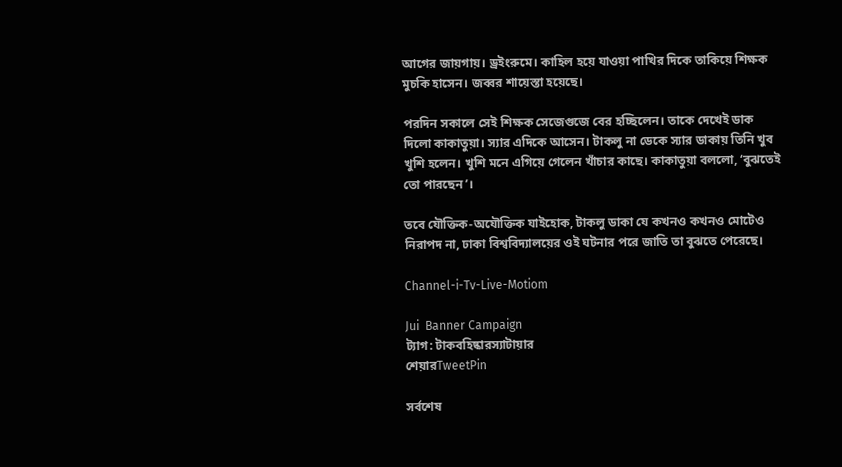আগের জায়গায়। ড্রইংরুমে। কাহিল হয়ে যাওয়া পাখির দিকে তাকিয়ে শিক্ষক মুচকি হাসেন। জব্বর শায়েস্তা হয়েছে।

পরদিন সকালে সেই শিক্ষক সেজেগুজে বের হচ্ছিলেন। তাকে দেখেই ডাক দিলো কাকাতুয়া। স্যার এদিকে আসেন। টাকলু না ডেকে স্যার ডাকায় তিনি খুব খুশি হলেন। খুশি মনে এগিয়ে গেলেন খাঁচার কাছে। কাকাতুয়া বললো, ‘বুঝতেই তো পারছেন’।

তবে যৌক্তিক-অযৌক্তিক যাইহোক, টাকলু ডাকা যে কখনও কখনও মোটেও নিরাপদ না, ঢাকা বিশ্ববিদ্যালয়ের ওই ঘটনার পরে জাতি তা বুঝতে পেরেছে।

Channel-i-Tv-Live-Motiom

Jui  Banner Campaign
ট্যাগ: টাকবহিষ্কারস্যাটায়ার
শেয়ারTweetPin

সর্বশেষ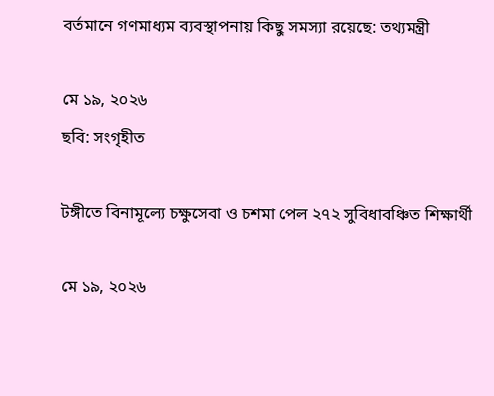বর্তমানে গণমাধ্যম ব্যবস্থাপনায় কিছু সমস্যা রয়েছে: তথ্যমন্ত্রী

মে ১৯, ২০২৬
ছবি: সংগৃহীত

টঙ্গীতে বিনামূল্যে চক্ষুসেবা ও চশমা পেল ২৭২ সুবিধাবঞ্চিত শিক্ষার্থী

মে ১৯, ২০২৬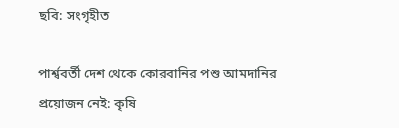ছবি: সংগৃহীত

পার্শ্ববর্তী দেশ থেকে কোরবানির পশু আমদানির প্রয়োজন নেই: কৃষি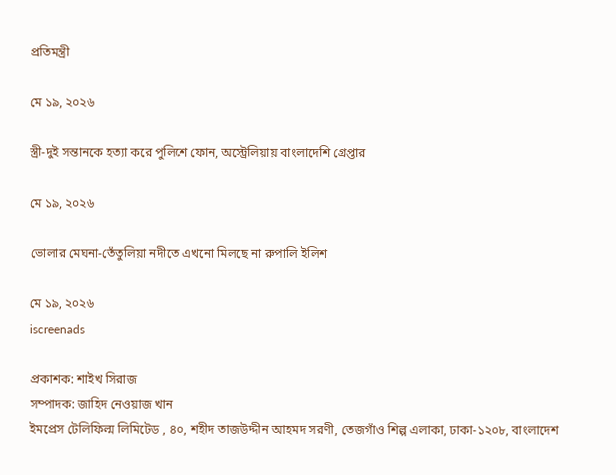প্রতিমন্ত্রী

মে ১৯, ২০২৬

স্ত্রী-দুই সন্তানকে হত্যা করে পুলিশে ফোন, অস্ট্রেলিয়ায় বাংলাদেশি গ্রেপ্তার

মে ১৯, ২০২৬

ভোলার মেঘনা-তেঁতুলিয়া নদীতে এখনো মিলছে না রুপালি ইলিশ

মে ১৯, ২০২৬
iscreenads

প্রকাশক: শাইখ সিরাজ
সম্পাদক: জাহিদ নেওয়াজ খান
ইমপ্রেস টেলিফিল্ম লিমিটেড , ৪০, শহীদ তাজউদ্দীন আহমদ সরণী, তেজগাঁও শিল্প এলাকা, ঢাকা-১২০৮, বাংলাদেশ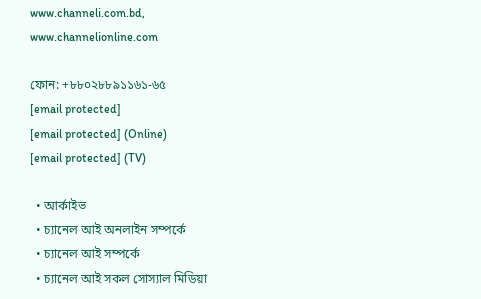www.channeli.com.bd,
www.channelionline.com

ফোন: +৮৮০২৮৮৯১১৬১-৬৫
[email protected]
[email protected] (Online)
[email protected] (TV)

  • আর্কাইভ
  • চ্যানেল আই অনলাইন সম্পর্কে
  • চ্যানেল আই সম্পর্কে
  • চ্যানেল আই সকল সোস্যাল মিডিয়া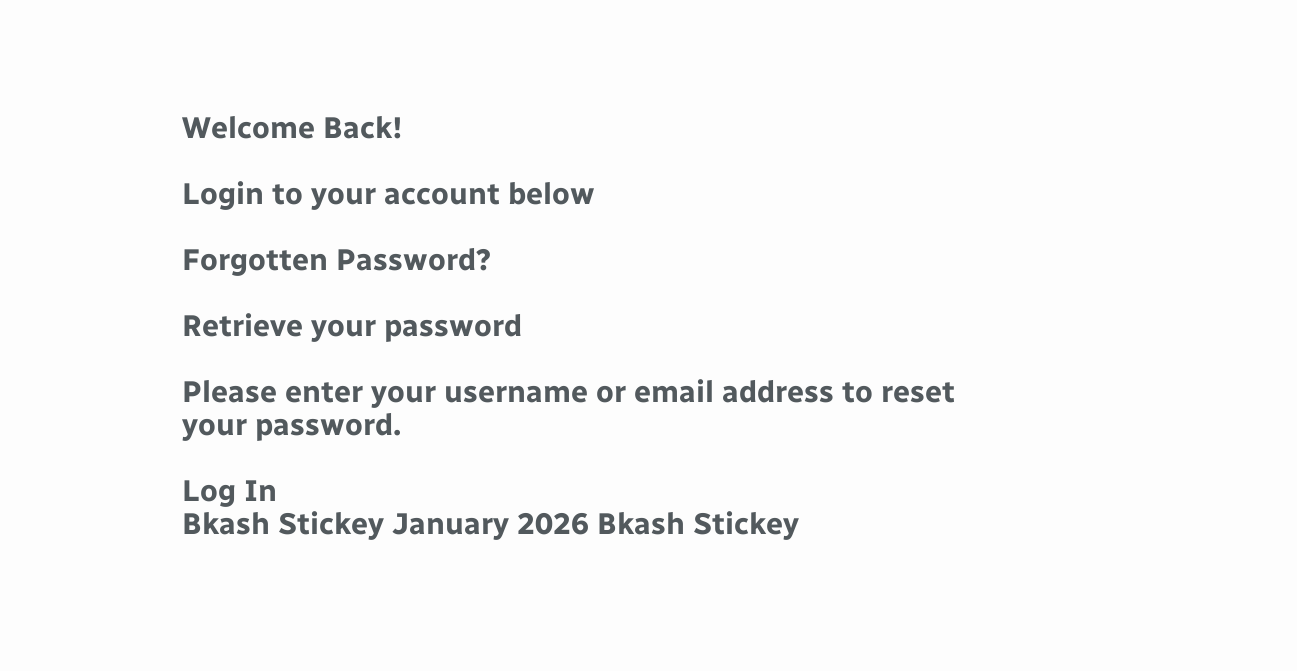Welcome Back!

Login to your account below

Forgotten Password?

Retrieve your password

Please enter your username or email address to reset your password.

Log In
Bkash Stickey January 2026 Bkash Stickey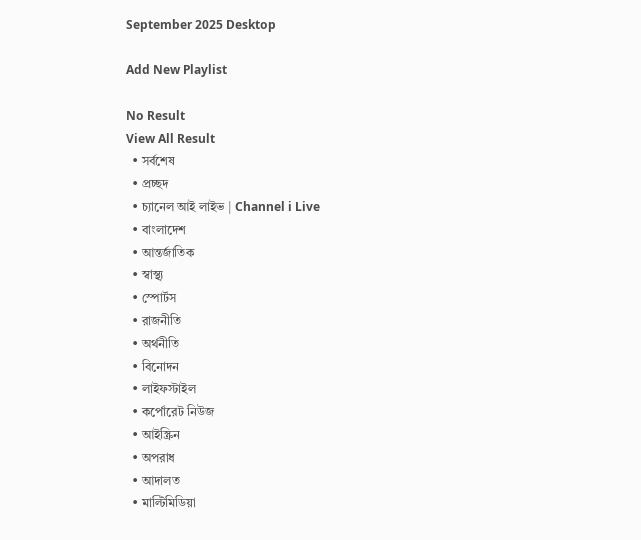September 2025 Desktop

Add New Playlist

No Result
View All Result
  • সর্বশেষ
  • প্রচ্ছদ
  • চ্যানেল আই লাইভ | Channel i Live
  • বাংলাদেশ
  • আন্তর্জাতিক
  • স্বাস্থ্য
  • স্পোর্টস
  • রাজনীতি
  • অর্থনীতি
  • বিনোদন
  • লাইফস্টাইল
  • কর্পোরেট নিউজ
  • আইস্ক্রিন
  • অপরাধ
  • আদালত
  • মাল্টিমিডিয়া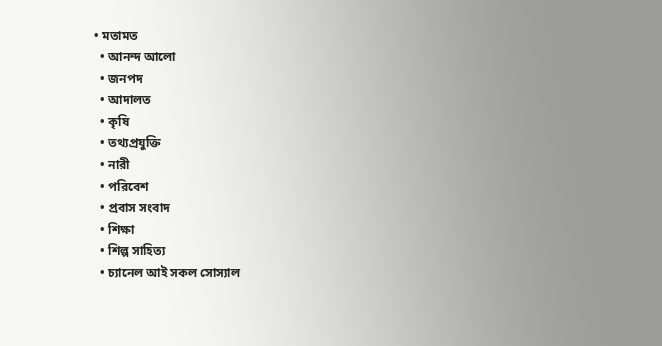• মতামত
  • আনন্দ আলো
  • জনপদ
  • আদালত
  • কৃষি
  • তথ্যপ্রযুক্তি
  • নারী
  • পরিবেশ
  • প্রবাস সংবাদ
  • শিক্ষা
  • শিল্প সাহিত্য
  • চ্যানেল আই সকল সোস্যাল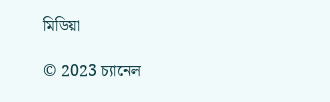মিডিয়া

© 2023 চ্যানেল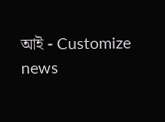আই - Customize news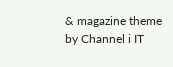& magazine theme by Channel i IT